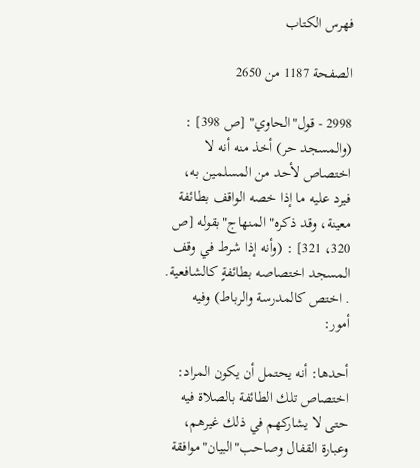فهرس الكتاب

الصفحة 1187 من 2650

2998 - قول"الحاوي" [ص 398] : (والمسجد حر) أخذ منه أنه لا اختصاص لأحد من المسلمين به، فيرد عليه ما إذا خصه الواقف بطائفة معينة، وقد ذكره"المنهاج"بقوله [ص 320، 321] : (وأنه إذا شرط في وقف المسجد اختصاصه بطائفةٍ كالشافعية. . اختص كالمدرسة والرباط) وفيه أمور:

أحدها: أنه يحتمل أن يكون المراد: اختصاص تلك الطائفة بالصلاة فيه حتى لا يشاركهم في ذلك غيرهم، وعبارة القفال وصاحب"البيان"موافقة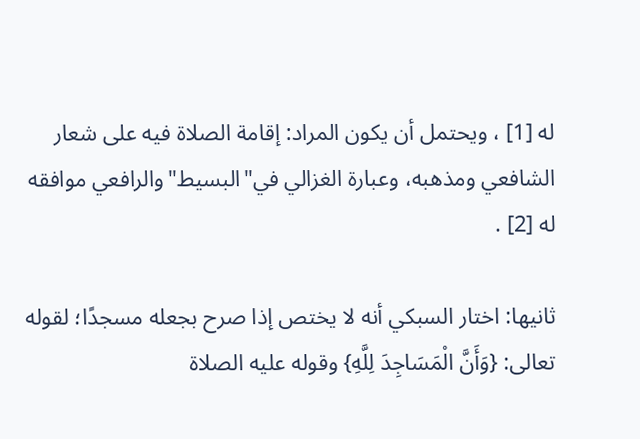له [1] ، ويحتمل أن يكون المراد: إقامة الصلاة فيه على شعار الشافعي ومذهبه، وعبارة الغزالي في"البسيط"والرافعي موافقه له [2] .

ثانيها: اختار السبكي أنه لا يختص إذا صرح بجعله مسجدًا؛ لقوله تعالى: {وَأَنَّ الْمَسَاجِدَ لِلَّهِ} وقوله عليه الصلاة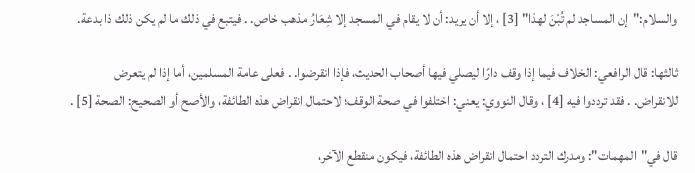والسلام:"إن المساجد لم تُبْنَ لهذا" [3] ، إلا أن يريد: أن لا يقام في المسجد إلا شِعَارُ مذهب خاص. . فيتبع في ذلك ما لم يكن ذلك ذا بدعة.

ثالثها: قال الرافعي: الخلاف فيما إذا وقف دارًا ليصلي فيها أصحاب الحديث، فإذا انقرضوا. . فعلى عامة المسلمين، أما إذا لم يتعرض للانقراض. . فقد ترددوا فيه [4] ، وقال النووي: يعني: اختلفوا في صحة الوقف؛ لاحتمال انقراض هذه الطائفة، والأصح أو الصحيح: الصحة [5] .

قال في"المهمات": ومدرك التردد احتمال انقراض هذه الطائفة، فيكون منقطع الآخر،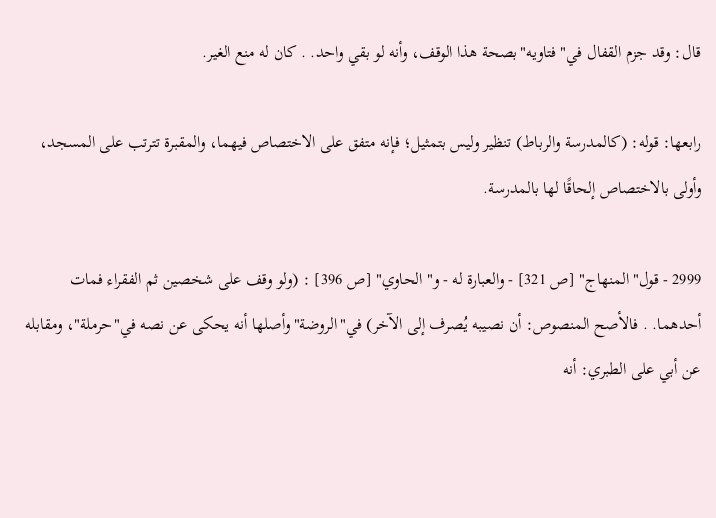قال: وقد جزم القفال في"فتاويه"بصحة هذا الوقف، وأنه لو بقي واحد. . كان له منع الغير.

رابعها: قوله: (كالمدرسة والرباط) تنظير وليس بتمثيل؛ فإنه متفق على الاختصاص فيهما، والمقبرة تترتب على المسجد، وأولى بالاختصاص إلحاقًا لها بالمدرسة.

2999 - قول"المنهاج" [ص 321] - والعبارة له - و"الحاوي" [ص 396] : (ولو وقف على شخصين ثم الفقراء فمات أحدهما. . فالأصح المنصوص: أن نصيبه يُصرف إلى الآخر) في"الروضة"وأصلها أنه يحكى عن نصه في"حرملة"، ومقابله عن أبي على الطبري: أنه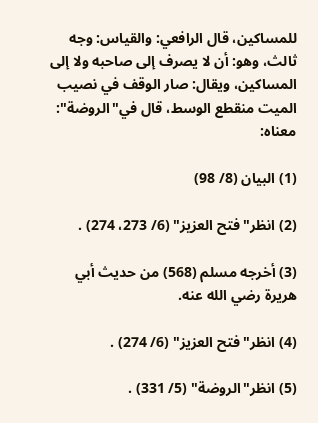للمساكين، قال الرافعي: والقياس: وجه ثالث، وهو: أن لا يصرف إلى صاحبه ولا إلى المساكين، ويقال: صار الوقف في نصيب الميت منقطع الوسط، قال في"الروضة": معناه:

(1) البيان (8/ 98)

(2) انظر"فتح العزيز" (6/ 273، 274) .

(3) أخرجه مسلم (568) من حديث أبي هريرة رضي الله عنه.

(4) انظر"فتح العزيز" (6/ 274) .

(5) انظر"الروضة" (5/ 331) .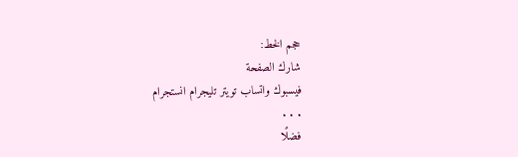حجم الخط:
شارك الصفحة
فيسبوك واتساب تويتر تليجرام انستجرام
. . .
فضلًا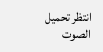انتظر تحميل الصوت